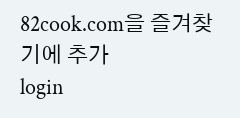82cook.com을 즐겨찾기에 추가
login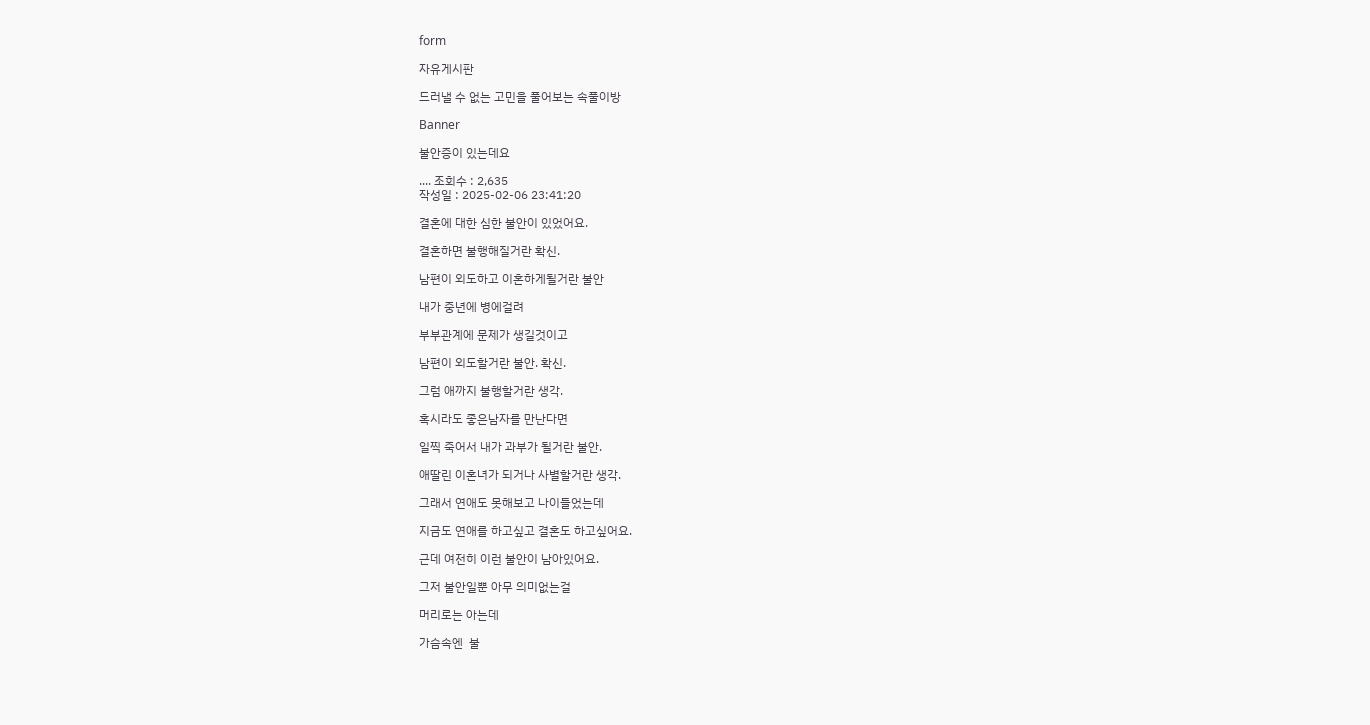form

자유게시판

드러낼 수 없는 고민을 풀어보는 속풀이방

Banner

불안증이 있는데요

.... 조회수 : 2,635
작성일 : 2025-02-06 23:41:20

결혼에 대한 심한 불안이 있었어요.

결혼하면 불행해질거란 확신.

남편이 외도하고 이혼하게될거란 불안

내가 중년에 병에걸려

부부관계에 문제가 생길것이고

남편이 외도할거란 불안. 확신.

그럼 애까지 불행할거란 생각.

혹시라도 좋은남자를 만난다면

일찍 죽어서 내가 과부가 될거란 불안.

애딸린 이혼녀가 되거나 사별할거란 생각.

그래서 연애도 못해보고 나이들었는데

지금도 연애를 하고싶고 결혼도 하고싶어요.

근데 여전히 이런 불안이 남아있어요.

그저 불안일뿐 아무 의미없는걸

머리로는 아는데

가슴속엔  불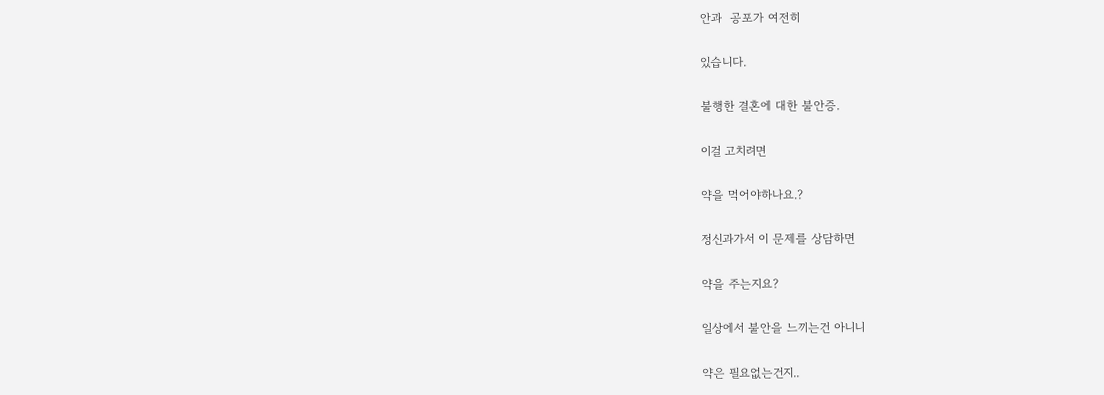안과  공포가 여전히

있습니다.

불행한 결혼에 대한 불안증.

이걸 고치려면

약을 먹어야하나요.?

정신과가서 이 문제를 상담하면

약을 주는지요?

일상에서 불안을 느끼는건 아니니

약은 필요없는건지..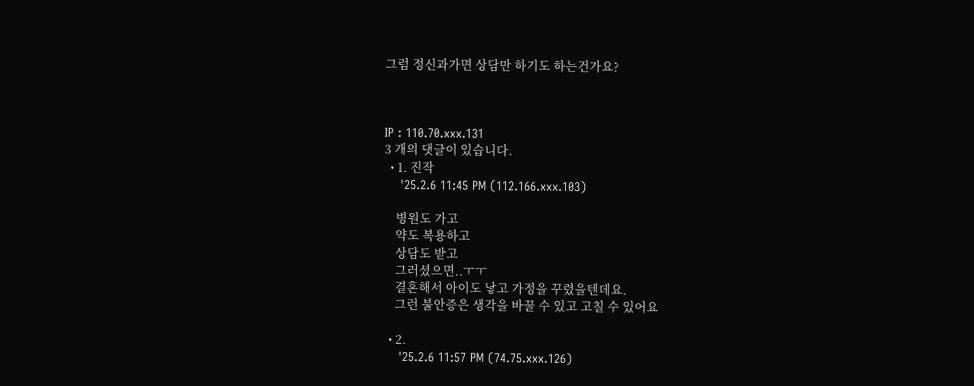그럼 정신과가면 상담만 하기도 하는건가요?



IP : 110.70.xxx.131
3 개의 댓글이 있습니다.
  • 1. 진작
    '25.2.6 11:45 PM (112.166.xxx.103)

    병원도 가고
    약도 복용하고
    상담도 받고
    그러셨으면..ㅜㅜ
    결혼해서 아이도 낳고 가정을 꾸렸을텐데요.
    그런 불안증은 생각을 바꿀 수 있고 고칠 수 있어요

  • 2.
    '25.2.6 11:57 PM (74.75.xxx.126)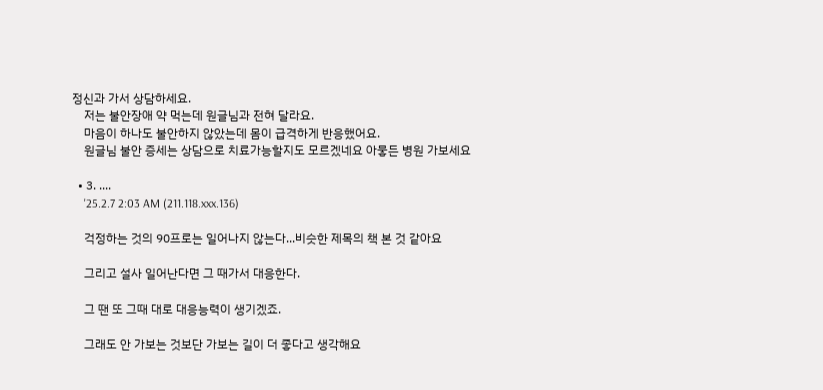정신과 가서 상담하세요.
    저는 불안장애 약 먹는데 원글님과 전혀 달라요.
    마음이 하나도 불안하지 않았는데 몸이 급격하게 반응했어요.
    원글님 불안 증세는 상담으로 치료가능할지도 모르겠네요 아뭏든 병원 가보세요

  • 3. ....
    '25.2.7 2:03 AM (211.118.xxx.136)

    걱정하는 것의 90프로는 일어나지 않는다...비슷한 제목의 책 본 것 같아요

    그리고 설사 일어난다면 그 때가서 대응한다.

    그 땐 또 그때 대로 대응능력이 생기겠죠.

    그래도 안 가보는 것보단 가보는 길이 더 좋다고 생각해요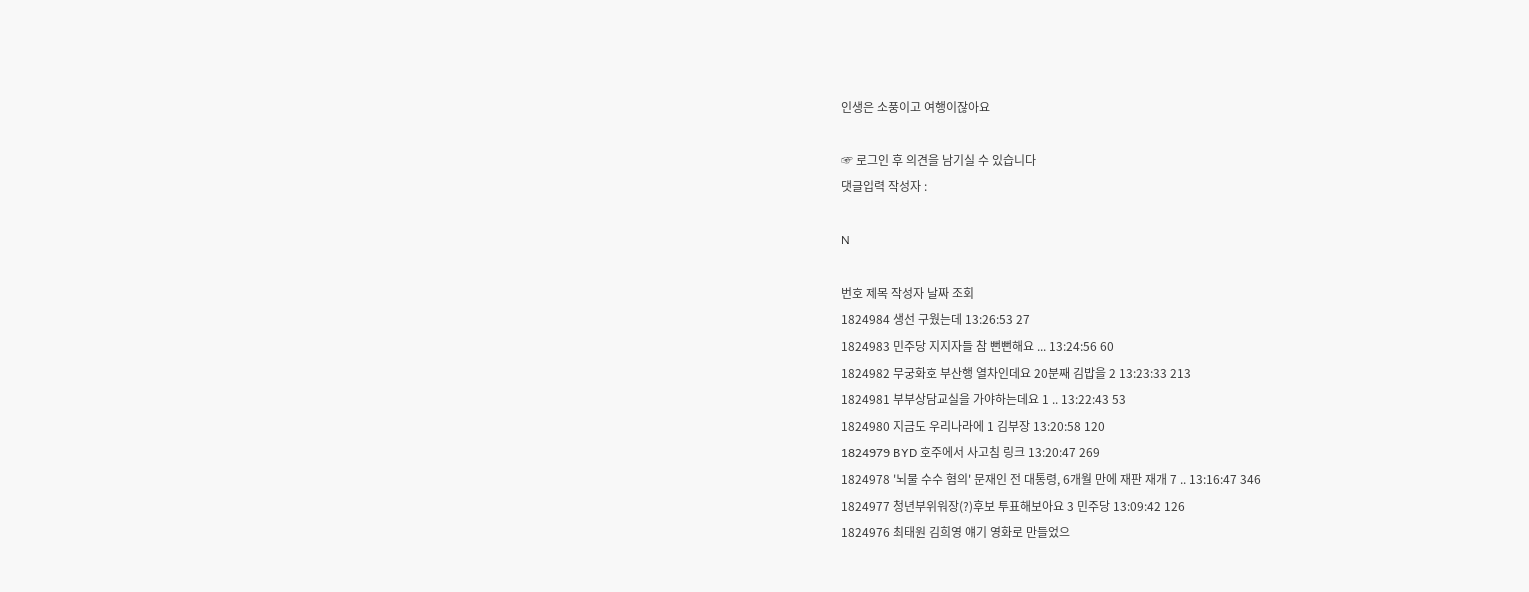인생은 소풍이고 여행이잖아요

☞ 로그인 후 의견을 남기실 수 있습니다
댓글입력 작성자 :

N

번호 제목 작성자 날짜 조회
1824984 생선 구웠는데 13:26:53 27
1824983 민주당 지지자들 참 뻔뻔해요 ... 13:24:56 60
1824982 무궁화호 부산행 열차인데요 20분째 김밥을 2 13:23:33 213
1824981 부부상담교실을 가야하는데요 1 .. 13:22:43 53
1824980 지금도 우리나라에 1 김부장 13:20:58 120
1824979 BYD 호주에서 사고침 링크 13:20:47 269
1824978 '뇌물 수수 혐의' 문재인 전 대통령, 6개월 만에 재판 재개 7 .. 13:16:47 346
1824977 청년부위워장(?)후보 투표해보아요 3 민주당 13:09:42 126
1824976 최태원 김희영 얘기 영화로 만들었으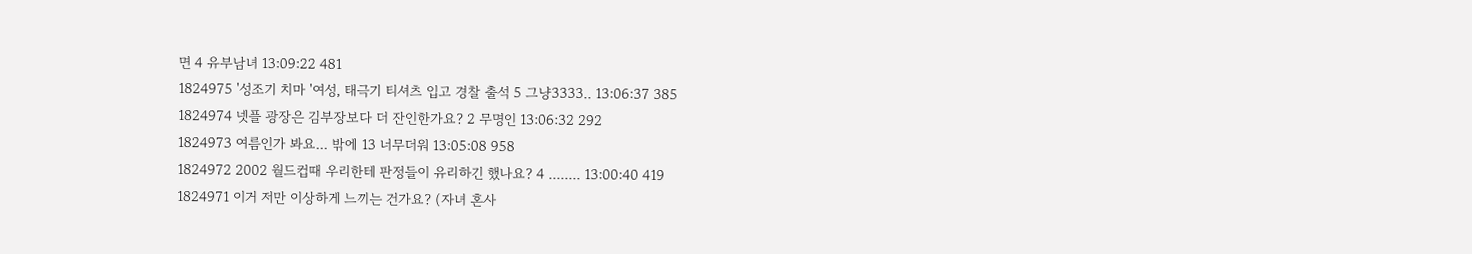면 4 유부남녀 13:09:22 481
1824975 '성조기 치마 '여성, 태극기 티셔츠 입고 경찰 출석 5 그냥3333.. 13:06:37 385
1824974 넷플 광장은 김부장보다 더 잔인한가요? 2 무명인 13:06:32 292
1824973 여름인가 봐요... 밖에 13 너무더워 13:05:08 958
1824972 2002 월드컵때 우리한테 판정들이 유리하긴 했나요? 4 ........ 13:00:40 419
1824971 이거 저만 이상하게 느끼는 건가요? (자녀 혼사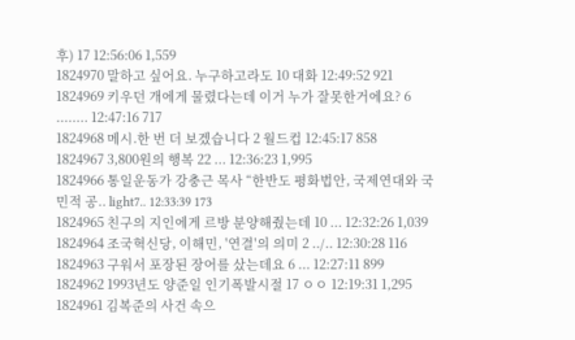후) 17 12:56:06 1,559
1824970 말하고 싶어요. 누구하고라도 10 대화 12:49:52 921
1824969 키우던 개에게 물렸다는데 이거 누가 잘못한거에요? 6 ........ 12:47:16 717
1824968 메시.한 번 더 보겠습니다 2 월드컵 12:45:17 858
1824967 3,800원의 행복 22 ... 12:36:23 1,995
1824966 통일운동가 강충근 목사 “한반도 평화법안, 국제연대와 국민적 공.. light7.. 12:33:39 173
1824965 친구의 지인에게 르방 분양해줬는데 10 ... 12:32:26 1,039
1824964 조국혁신당, 이해민, '연결'의 의미 2 ../.. 12:30:28 116
1824963 구워서 포장된 장어를 샀는데요 6 ... 12:27:11 899
1824962 1993년도 양준일 인기폭발시절 17 ㅇㅇ 12:19:31 1,295
1824961 김복준의 사건 속으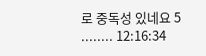로 중독성 있네요 5 ........ 12:16:34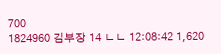700
1824960 김부장 14 ㄴㄴ 12:08:42 1,620